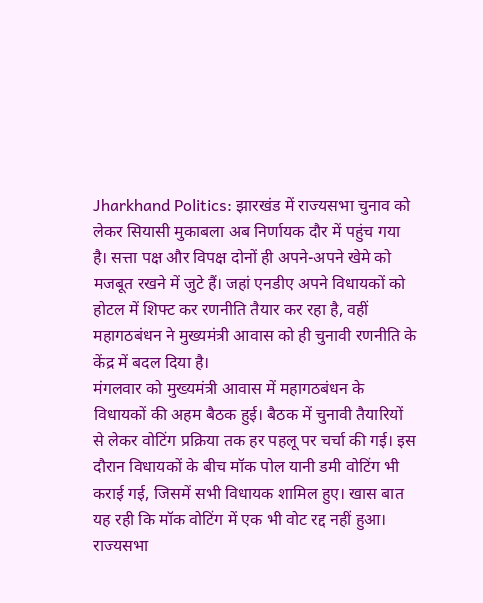Jharkhand Politics: झारखंड में राज्यसभा चुनाव को लेकर सियासी मुकाबला अब निर्णायक दौर में पहुंच गया है। सत्ता पक्ष और विपक्ष दोनों ही अपने-अपने खेमे को मजबूत रखने में जुटे हैं। जहां एनडीए अपने विधायकों को होटल में शिफ्ट कर रणनीति तैयार कर रहा है, वहीं महागठबंधन ने मुख्यमंत्री आवास को ही चुनावी रणनीति के केंद्र में बदल दिया है।
मंगलवार को मुख्यमंत्री आवास में महागठबंधन के विधायकों की अहम बैठक हुई। बैठक में चुनावी तैयारियों से लेकर वोटिंग प्रक्रिया तक हर पहलू पर चर्चा की गई। इस दौरान विधायकों के बीच मॉक पोल यानी डमी वोटिंग भी कराई गई, जिसमें सभी विधायक शामिल हुए। खास बात यह रही कि मॉक वोटिंग में एक भी वोट रद्द नहीं हुआ।
राज्यसभा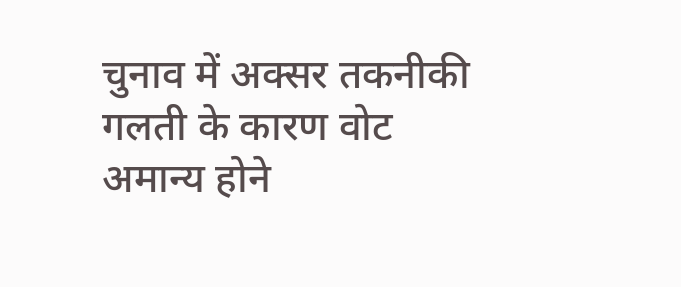चुनाव में अक्सर तकनीकी गलती के कारण वोट अमान्य होने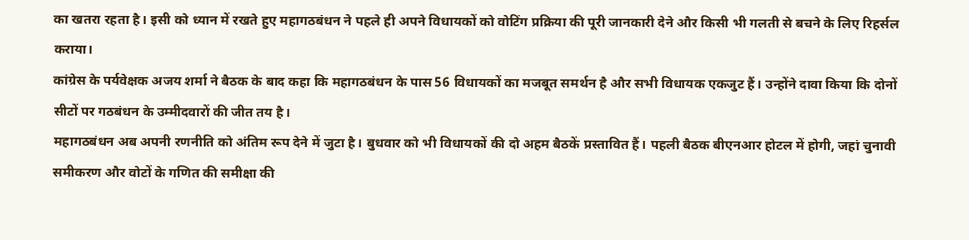का खतरा रहता है। इसी को ध्यान में रखते हुए महागठबंधन ने पहले ही अपने विधायकों को वोटिंग प्रक्रिया की पूरी जानकारी देने और किसी भी गलती से बचने के लिए रिहर्सल कराया।
कांग्रेस के पर्यवेक्षक अजय शर्मा ने बैठक के बाद कहा कि महागठबंधन के पास 56 विधायकों का मजबूत समर्थन है और सभी विधायक एकजुट हैं। उन्होंने दावा किया कि दोनों सीटों पर गठबंधन के उम्मीदवारों की जीत तय है।
महागठबंधन अब अपनी रणनीति को अंतिम रूप देने में जुटा है। बुधवार को भी विधायकों की दो अहम बैठकें प्रस्तावित हैं। पहली बैठक बीएनआर होटल में होगी, जहां चुनावी समीकरण और वोटों के गणित की समीक्षा की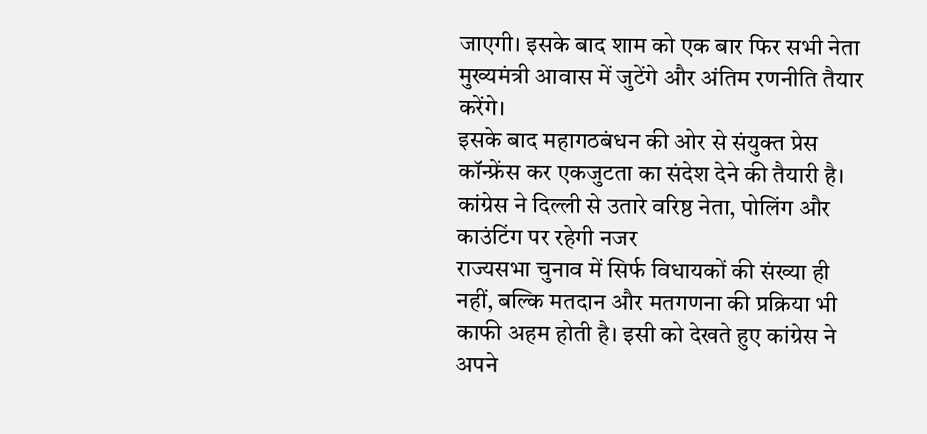जाएगी। इसके बाद शाम को एक बार फिर सभी नेता मुख्यमंत्री आवास में जुटेंगे और अंतिम रणनीति तैयार करेंगे।
इसके बाद महागठबंधन की ओर से संयुक्त प्रेस कॉन्फ्रेंस कर एकजुटता का संदेश देने की तैयारी है।
कांग्रेस ने दिल्ली से उतारे वरिष्ठ नेता, पोलिंग और काउंटिंग पर रहेगी नजर
राज्यसभा चुनाव में सिर्फ विधायकों की संख्या ही नहीं, बल्कि मतदान और मतगणना की प्रक्रिया भी काफी अहम होती है। इसी को देखते हुए कांग्रेस ने अपने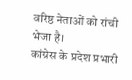वरिष्ठ नेताओं को रांची भेजा है।
कांग्रेस के प्रदेश प्रभारी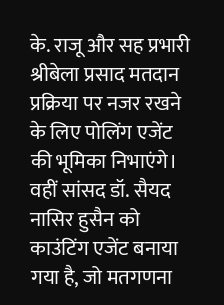के. राजू और सह प्रभारी श्रीबेला प्रसाद मतदान प्रक्रिया पर नजर रखने के लिए पोलिंग एजेंट की भूमिका निभाएंगे। वहीं सांसद डॉ. सैयद नासिर हुसैन को काउंटिंग एजेंट बनाया गया है, जो मतगणना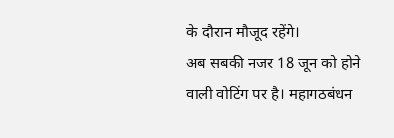के दौरान मौजूद रहेंगे।
अब सबकी नजर 18 जून को होने वाली वोटिंग पर है। महागठबंधन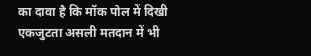का दावा है कि मॉक पोल में दिखी एकजुटता असली मतदान में भी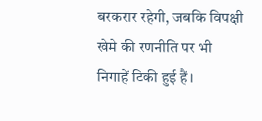बरकरार रहेगी, जबकि विपक्षी खेमे की रणनीति पर भी निगाहें टिकी हुई हैं।